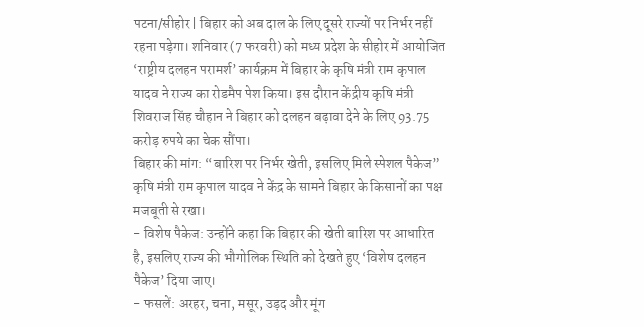पटना/सीहोर | बिहार को अब दाल के लिए दूसरे राज्यों पर निर्भर नहीं रहना पड़ेगा। शनिवार (7 फरवरी) को मध्य प्रदेश के सीहोर में आयोजित ‘राष्ट्रीय दलहन परामर्श’ कार्यक्रम में बिहार के कृषि मंत्री राम कृपाल यादव ने राज्य का रोडमैप पेश किया। इस दौरान केंद्रीय कृषि मंत्री शिवराज सिंह चौहान ने बिहार को दलहन बढ़ावा देने के लिए 93.75 करोड़ रुपये का चेक सौंपा।
बिहार की मांग: “बारिश पर निर्भर खेती, इसलिए मिले स्पेशल पैकेज”
कृषि मंत्री राम कृपाल यादव ने केंद्र के सामने बिहार के किसानों का पक्ष मजबूती से रखा।
- विशेष पैकेज: उन्होंने कहा कि बिहार की खेती बारिश पर आधारित है, इसलिए राज्य की भौगोलिक स्थिति को देखते हुए ‘विशेष दलहन पैकेज’ दिया जाए।
- फसलें: अरहर, चना, मसूर, उड़द और मूंग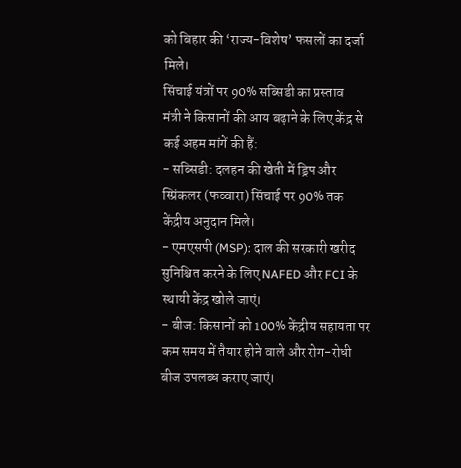को बिहार की ‘राज्य-विशेष’ फसलों का दर्जा मिले।
सिंचाई यंत्रों पर 90% सब्सिडी का प्रस्ताव
मंत्री ने किसानों की आय बढ़ाने के लिए केंद्र से कई अहम मांगें की हैं:
- सब्सिडी: दलहन की खेती में ड्रिप और स्प्रिंकलर (फव्वारा) सिंचाई पर 90% तक केंद्रीय अनुदान मिले।
- एमएसपी (MSP): दाल की सरकारी खरीद सुनिश्चित करने के लिए NAFED और FCI के स्थायी केंद्र खोले जाएं।
- बीज: किसानों को 100% केंद्रीय सहायता पर कम समय में तैयार होने वाले और रोग-रोधी बीज उपलब्ध कराए जाएं।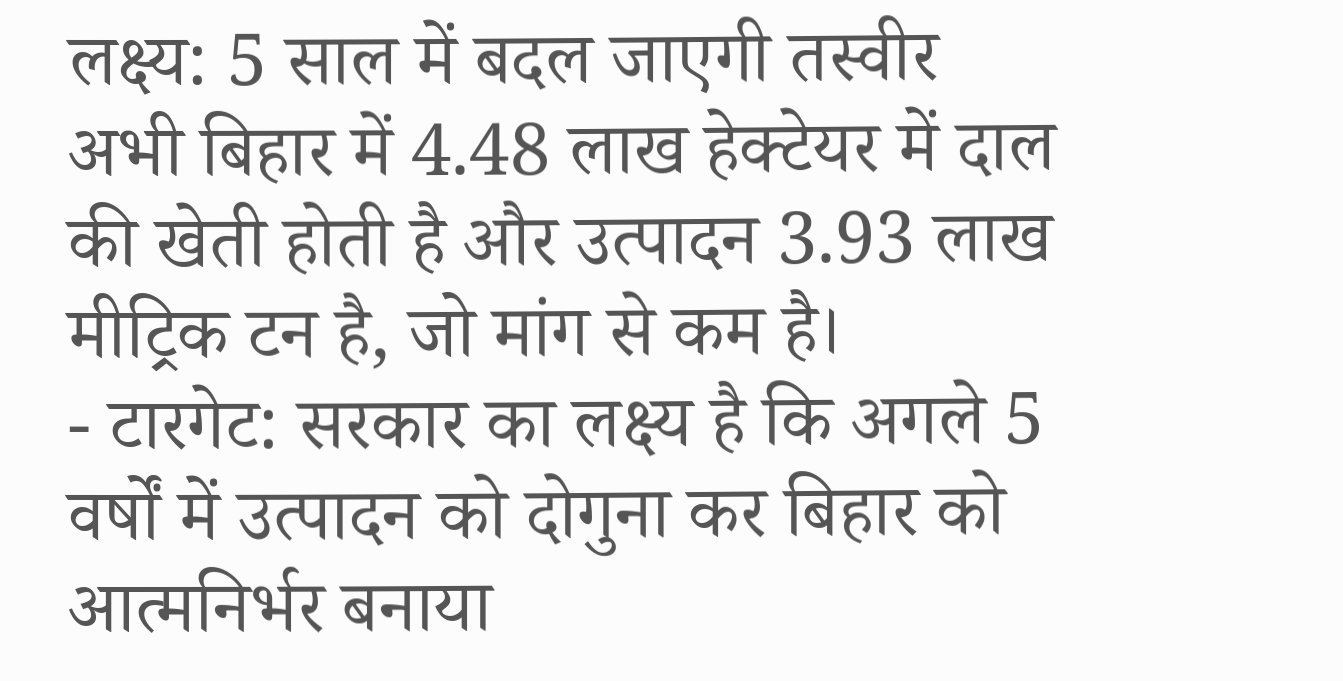लक्ष्य: 5 साल में बदल जाएगी तस्वीर
अभी बिहार में 4.48 लाख हेक्टेयर में दाल की खेती होती है और उत्पादन 3.93 लाख मीट्रिक टन है, जो मांग से कम है।
- टारगेट: सरकार का लक्ष्य है कि अगले 5 वर्षों में उत्पादन को दोगुना कर बिहार को आत्मनिर्भर बनाया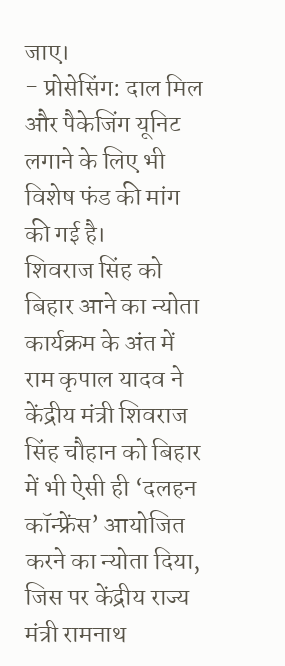जाए।
- प्रोसेसिंग: दाल मिल और पैकेजिंग यूनिट लगाने के लिए भी विशेष फंड की मांग की गई है।
शिवराज सिंह को बिहार आने का न्योता
कार्यक्रम के अंत में राम कृपाल यादव ने केंद्रीय मंत्री शिवराज सिंह चौहान को बिहार में भी ऐसी ही ‘दलहन कॉन्फ्रेंस’ आयोजित करने का न्योता दिया, जिस पर केंद्रीय राज्य मंत्री रामनाथ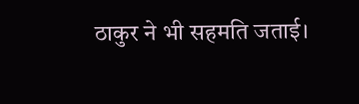ठाकुर ने भी सहमति जताई।